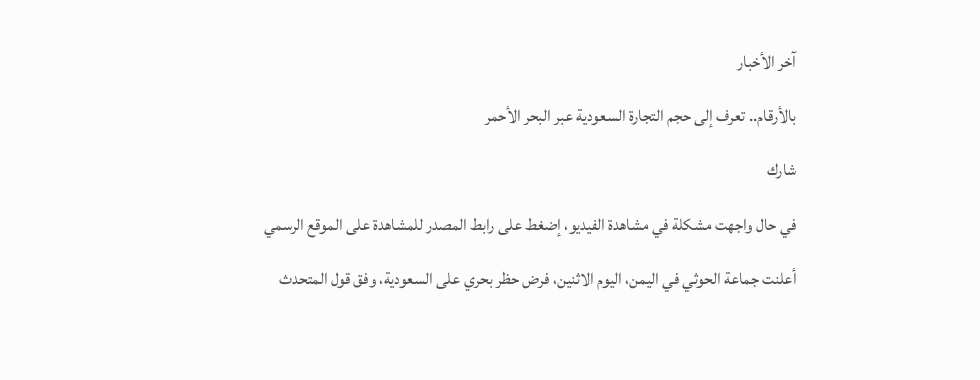آخر الأخبار

بالأرقام.. تعرف إلى حجم التجارة السعودية عبر البحر الأحمر

شارك

في حال واجهت مشكلة في مشاهدة الفيديو، إضغط على رابط المصدر للمشاهدة على الموقع الرسمي

أعلنت جماعة الحوثي في اليمن، اليوم الاثنين، فرض حظر بحري على السعودية، وفق قول المتحدث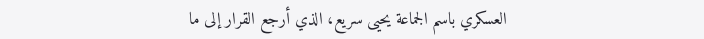العسكري باسم الجماعة يحيى سريع، الذي أرجع القرار إلى ما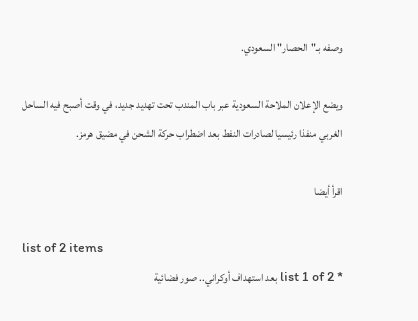وصفه بـ"الحصار" السعودي.

ويضع الإعلان الملاحة السعودية عبر باب المندب تحت تهديد جديد، في وقت أصبح فيه الساحل الغربي منفذا رئيسيا لصادرات النفط بعد اضطراب حركة الشحن في مضيق هرمز.

اقرأ أيضا

list of 2 items
* list 1 of 2 بعد استهداف أوكراني.. صور فضائية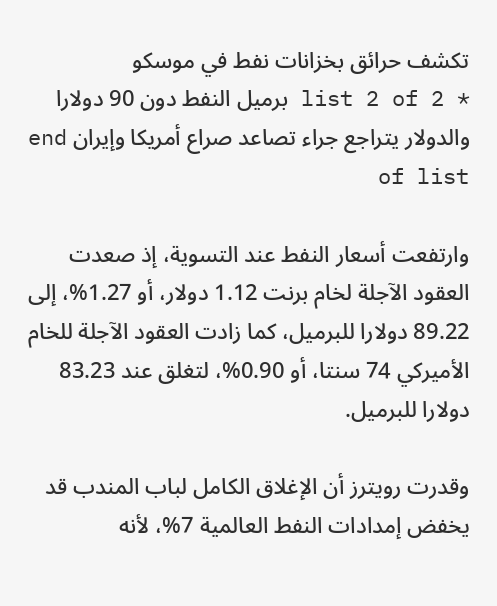تكشف حرائق بخزانات نفط في موسكو
* list 2 of 2 برميل النفط دون 90 دولارا والدولار يتراجع جراء تصاعد صراع أمريكا وإيران end of list

وارتفعت أسعار النفط عند التسوية، إذ صعدت العقود الآجلة لخام برنت 1.12 دولار، أو 1.27%، إلى 89.22 دولارا للبرميل، كما زادت العقود الآجلة للخام الأميركي 74 سنتا، أو 0.90%، لتغلق عند 83.23 دولارا للبرميل.

وقدرت رويترز أن الإغلاق الكامل لباب المندب قد يخفض إمدادات النفط العالمية 7%، لأنه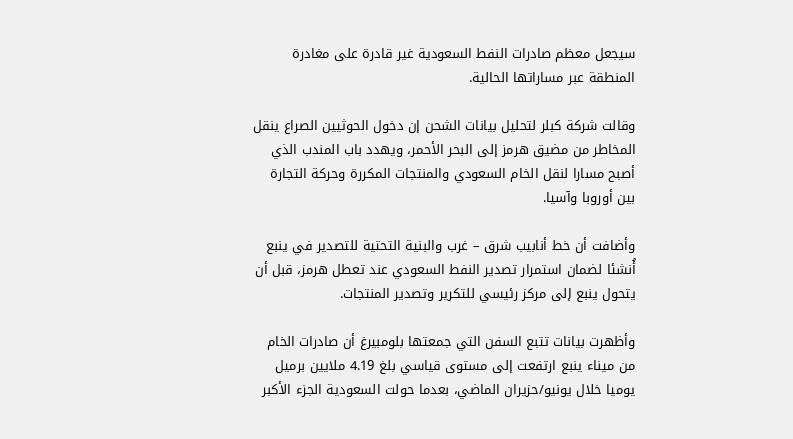سيجعل معظم صادرات النفط السعودية غير قادرة على مغادرة المنطقة عبر مساراتها الحالية.

وقالت شركة كبلر لتحليل بيانات الشحن إن دخول الحوثيين الصراع ينقل المخاطر من مضيق هرمز إلى البحر الأحمر، ويهدد باب المندب الذي أصبح مسارا لنقل الخام السعودي والمنتجات المكررة وحركة التجارة بين أوروبا وآسيا.

وأضافت أن خط أنابيب شرق – غرب والبنية التحتية للتصدير في ينبع أُنشئا لضمان استمرار تصدير النفط السعودي عند تعطل هرمز، قبل أن يتحول ينبع إلى مركز رئيسي للتكرير وتصدير المنتجات.

وأظهرت بيانات تتبع السفن التي جمعتها بلومبيرغ أن صادرات الخام من ميناء ينبع ارتفعت إلى مستوى قياسي بلغ 4.19 ملايين برميل يوميا خلال يونيو/حزيران الماضي، بعدما حولت السعودية الجزء الأكبر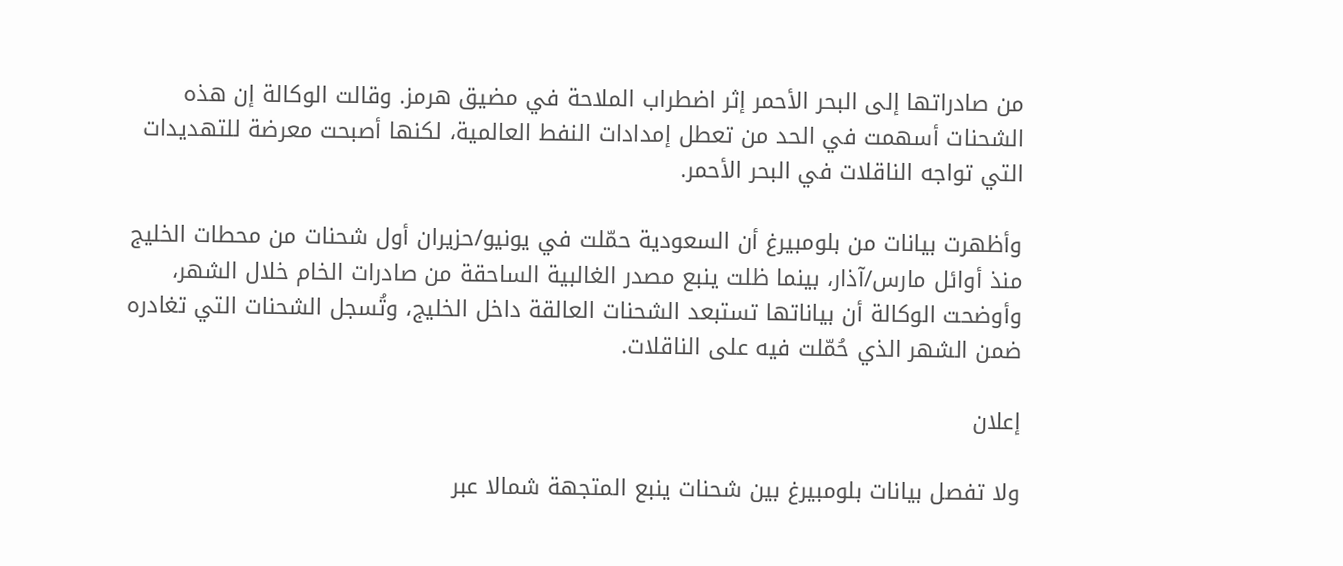من صادراتها إلى البحر الأحمر إثر اضطراب الملاحة في مضيق هرمز. وقالت الوكالة إن هذه الشحنات أسهمت في الحد من تعطل إمدادات النفط العالمية، لكنها أصبحت معرضة للتهديدات التي تواجه الناقلات في البحر الأحمر.

وأظهرت بيانات من بلومبيرغ أن السعودية حمّلت في يونيو/حزيران أول شحنات من محطات الخليج منذ أوائل مارس/آذار، بينما ظلت ينبع مصدر الغالبية الساحقة من صادرات الخام خلال الشهر، وأوضحت الوكالة أن بياناتها تستبعد الشحنات العالقة داخل الخليج، وتُسجل الشحنات التي تغادره ضمن الشهر الذي حُمّلت فيه على الناقلات.

إعلان

ولا تفصل بيانات بلومبيرغ بين شحنات ينبع المتجهة شمالا عبر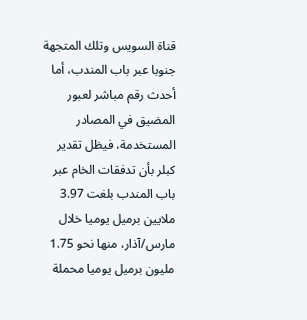قناة السويس وتلك المتجهة جنوبا عبر باب المندب، أما أحدث رقم مباشر لعبور المضيق في المصادر المستخدمة، فيظل تقدير كبلر بأن تدفقات الخام عبر باب المندب بلغت 3.97 ملايين برميل يوميا خلال مارس/آذار، منها نحو 1.75 مليون برميل يوميا محملة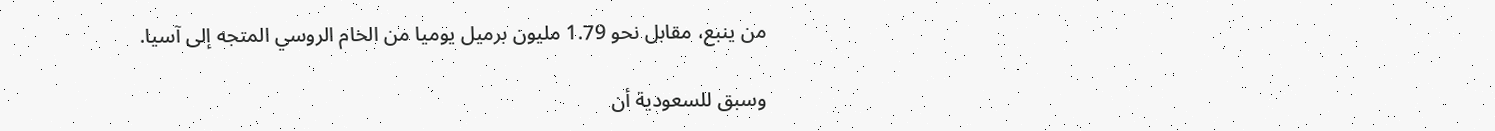من ينبع، مقابل نحو 1.79 مليون برميل يوميا من الخام الروسي المتجه إلى آسيا.

وسبق للسعودية أن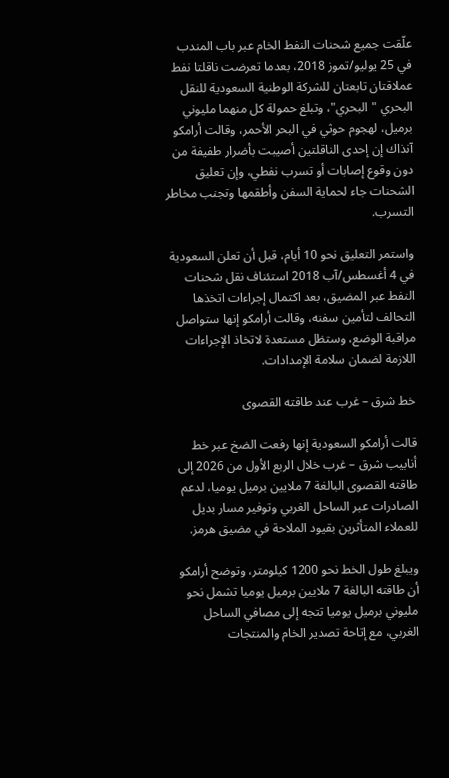علّقت جميع شحنات النفط الخام عبر باب المندب في 25 يوليو/تموز 2018، بعدما تعرضت ناقلتا نفط عملاقتان تابعتان للشركة الوطنية السعودية للنقل البحري "البحري"، وتبلغ حمولة كل منهما مليوني برميل، لهجوم حوثي في البحر الأحمر، وقالت أرامكو آنذاك إن إحدى الناقلتين أصيبت بأضرار طفيفة من دون وقوع إصابات أو تسرب نفطي، وإن تعليق الشحنات جاء لحماية السفن وأطقمها وتجنب مخاطر التسرب.

واستمر التعليق نحو 10 أيام، قبل أن تعلن السعودية في 4 أغسطس/آب 2018 استئناف نقل شحنات النفط عبر المضيق، بعد اكتمال إجراءات اتخذها التحالف لتأمين سفنه، وقالت أرامكو إنها ستواصل مراقبة الوضع، وستظل مستعدة لاتخاذ الإجراءات اللازمة لضمان سلامة الإمدادات.

خط شرق – غرب عند طاقته القصوى

قالت أرامكو السعودية إنها رفعت الضخ عبر خط أنابيب شرق – غرب خلال الربع الأول من 2026 إلى طاقته القصوى البالغة 7 ملايين برميل يوميا، لدعم الصادرات عبر الساحل الغربي وتوفير مسار بديل للعملاء المتأثرين بقيود الملاحة في مضيق هرمز.

ويبلغ طول الخط نحو 1200 كيلومتر، وتوضح أرامكو أن طاقته البالغة 7 ملايين برميل يوميا تشمل نحو مليوني برميل يوميا تتجه إلى مصافي الساحل الغربي، مع إتاحة تصدير الخام والمنتجات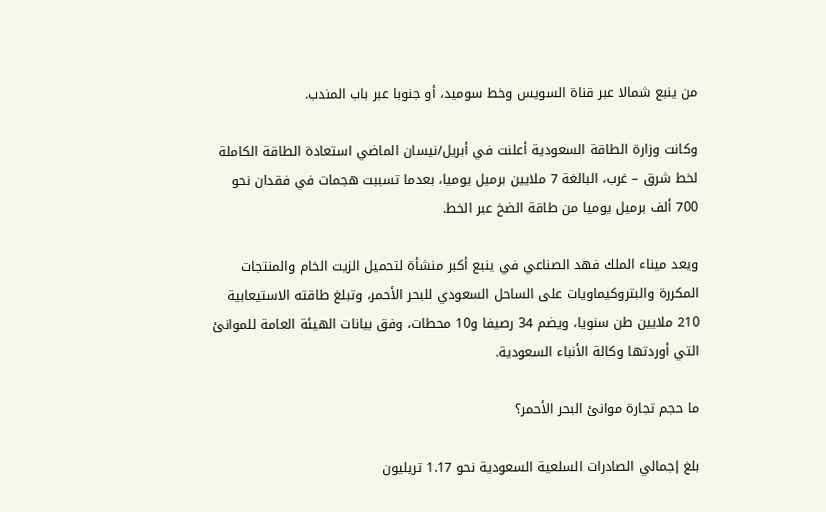من ينبع شمالا عبر قناة السويس وخط سوميد، أو جنوبا عبر باب المندب.

وكانت وزارة الطاقة السعودية أعلنت في أبريل/نيسان الماضي استعادة الطاقة الكاملة لخط شرق – غرب، البالغة 7 ملايين برميل يوميا، بعدما تسببت هجمات في فقدان نحو 700 ألف برميل يوميا من طاقة الضخ عبر الخط.

ويعد ميناء الملك فهد الصناعي في ينبع أكبر منشأة لتحميل الزيت الخام والمنتجات المكررة والبتروكيماويات على الساحل السعودي للبحر الأحمر، وتبلغ طاقته الاستيعابية 210 ملايين طن سنويا، ويضم 34 رصيفا و10 محطات، وفق بيانات الهيئة العامة للموانئ التي أوردتها وكالة الأنباء السعودية.

ما حجم تجارة موانئ البحر الأحمر؟

بلغ إجمالي الصادرات السلعية السعودية نحو 1.17 تريليون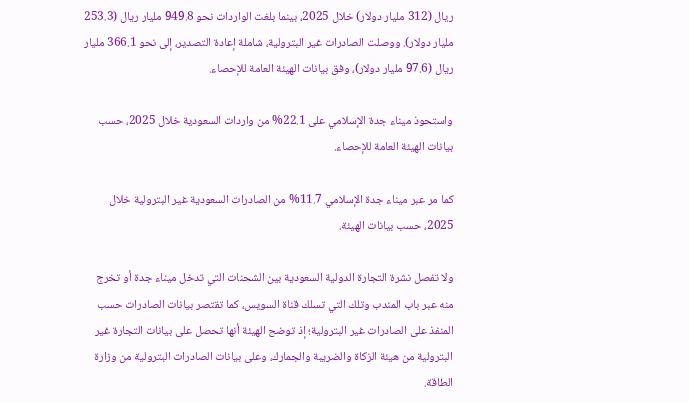ريال (312 مليار دولار) خلال 2025، بينما بلغت الواردات نحو 949.8 مليار ريال (253.3 مليار دولار). ووصلت الصادرات غير البترولية، شاملة إعادة التصدير، إلى نحو 366.1 مليار ريال (97.6 مليار دولار)، وفق بيانات الهيئة العامة للإحصاء.

واستحوذ ميناء جدة الإسلامي على 22.1% من واردات السعودية خلال 2025، حسب بيانات الهيئة العامة للإحصاء.

كما مر عبر ميناء جدة الإسلامي 11.7% من الصادرات السعودية غير البترولية خلال 2025، حسب بيانات الهيئة.

ولا تفصل نشرة التجارة الدولية السعودية بين الشحنات التي تدخل ميناء جدة أو تخرج منه عبر باب المندب وتلك التي تسلك قناة السويس، كما تقتصر بيانات الصادرات حسب المنفذ على الصادرات غير البترولية؛ إذ توضح الهيئة أنها تحصل على بيانات التجارة غير البترولية من هيئة الزكاة والضريبة والجمارك، وعلى بيانات الصادرات البترولية من وزارة الطاقة.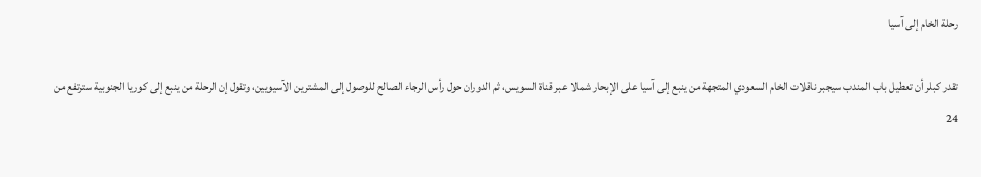رحلة الخام إلى آسيا

تقدر كبلر أن تعطيل باب المندب سيجبر ناقلات الخام السعودي المتجهة من ينبع إلى آسيا على الإبحار شمالا عبر قناة السويس، ثم الدوران حول رأس الرجاء الصالح للوصول إلى المشترين الآسيويين، وتقول إن الرحلة من ينبع إلى كوريا الجنوبية سترتفع من 24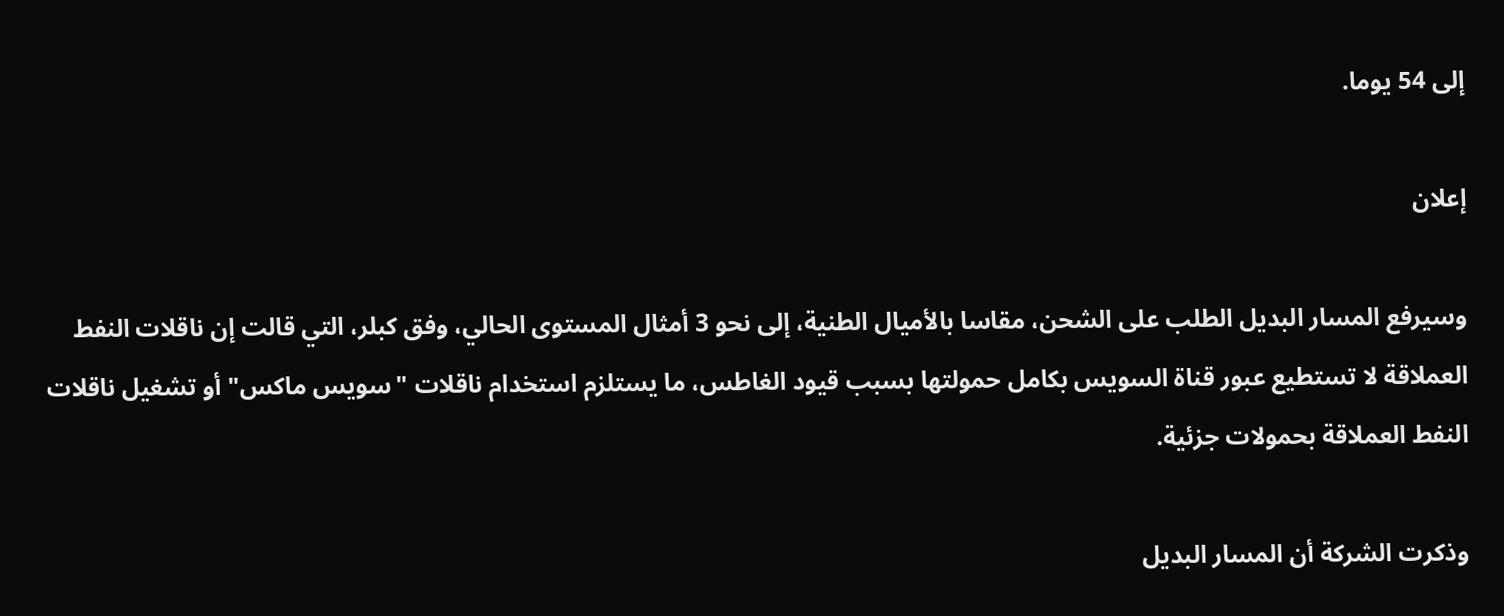إلى 54 يوما.

إعلان

وسيرفع المسار البديل الطلب على الشحن، مقاسا بالأميال الطنية، إلى نحو 3 أمثال المستوى الحالي، وفق كبلر، التي قالت إن ناقلات النفط العملاقة لا تستطيع عبور قناة السويس بكامل حمولتها بسبب قيود الغاطس، ما يستلزم استخدام ناقلات "سويس ماكس" أو تشغيل ناقلات النفط العملاقة بحمولات جزئية.

وذكرت الشركة أن المسار البديل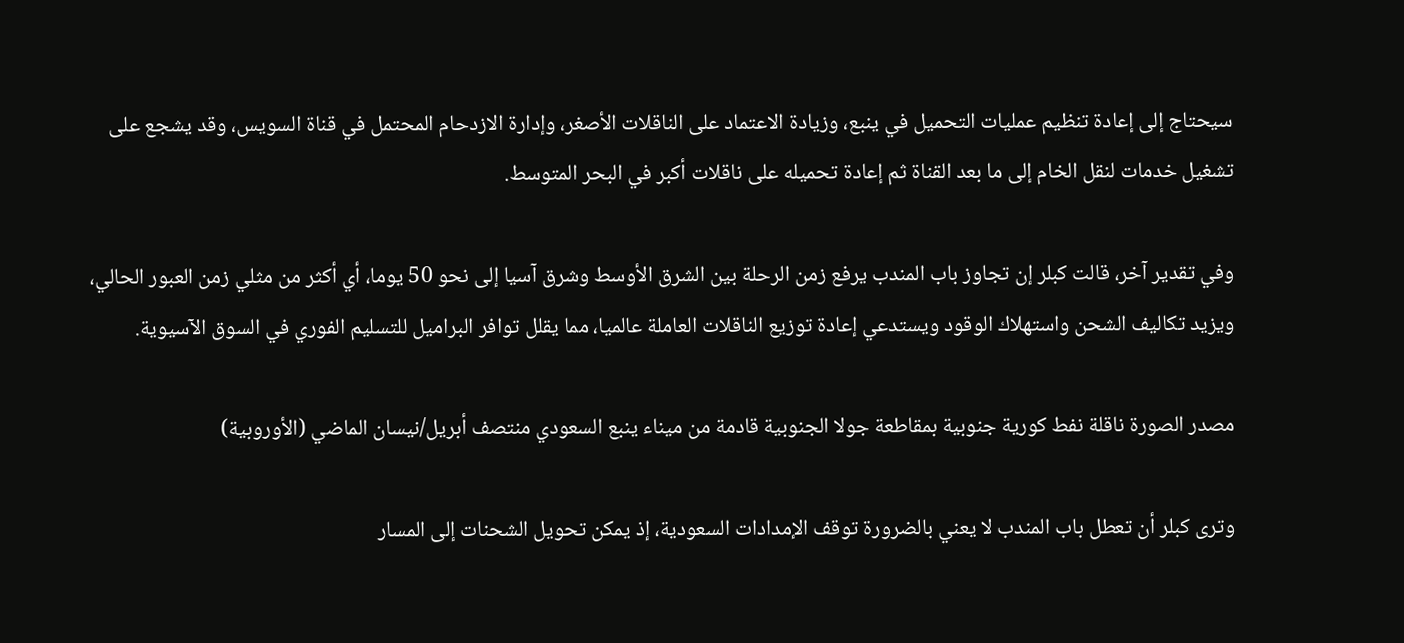سيحتاج إلى إعادة تنظيم عمليات التحميل في ينبع، وزيادة الاعتماد على الناقلات الأصغر، وإدارة الازدحام المحتمل في قناة السويس، وقد يشجع على تشغيل خدمات لنقل الخام إلى ما بعد القناة ثم إعادة تحميله على ناقلات أكبر في البحر المتوسط.

وفي تقدير آخر، قالت كبلر إن تجاوز باب المندب يرفع زمن الرحلة بين الشرق الأوسط وشرق آسيا إلى نحو 50 يوما، أي أكثر من مثلي زمن العبور الحالي، ويزيد تكاليف الشحن واستهلاك الوقود ويستدعي إعادة توزيع الناقلات العاملة عالميا، مما يقلل توافر البراميل للتسليم الفوري في السوق الآسيوية.

مصدر الصورة ناقلة نفط كورية جنوبية بمقاطعة جولا الجنوبية قادمة من ميناء ينبع السعودي منتصف أبريل/نيسان الماضي (الأوروبية)

وترى كبلر أن تعطل باب المندب لا يعني بالضرورة توقف الإمدادات السعودية، إذ يمكن تحويل الشحنات إلى المسار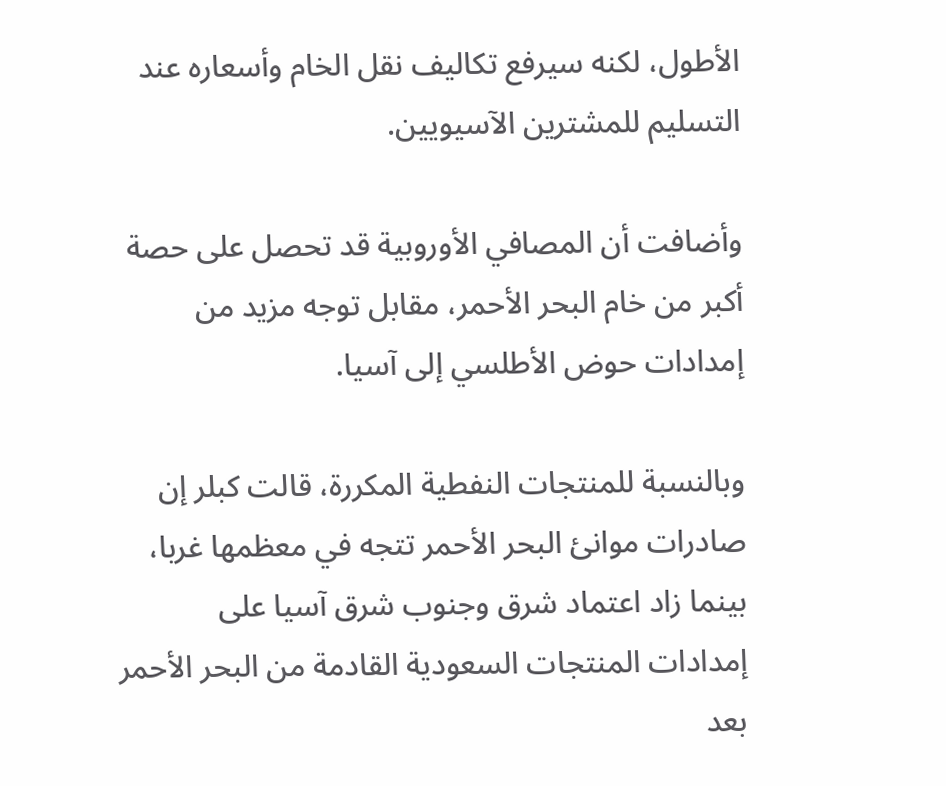الأطول، لكنه سيرفع تكاليف نقل الخام وأسعاره عند التسليم للمشترين الآسيويين.

وأضافت أن المصافي الأوروبية قد تحصل على حصة أكبر من خام البحر الأحمر، مقابل توجه مزيد من إمدادات حوض الأطلسي إلى آسيا.

وبالنسبة للمنتجات النفطية المكررة، قالت كبلر إن صادرات موانئ البحر الأحمر تتجه في معظمها غربا، بينما زاد اعتماد شرق وجنوب شرق آسيا على إمدادات المنتجات السعودية القادمة من البحر الأحمر بعد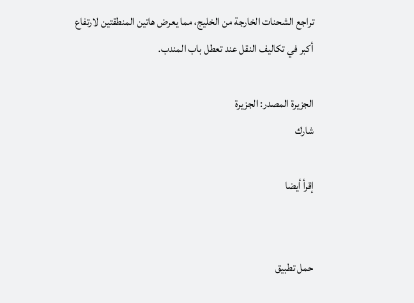تراجع الشحنات الخارجة من الخليج، مما يعرض هاتين المنطقتين لارتفاع أكبر في تكاليف النقل عند تعطل باب المندب.

الجزيرة المصدر: الجزيرة
شارك

إقرأ أيضا


حمل تطبيق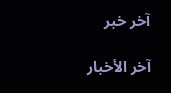آخر خبر

آخر الأخبار